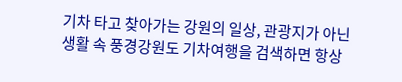기차 타고 찾아가는 강원의 일상, 관광지가 아닌 생활 속 풍경강원도 기차여행을 검색하면 항상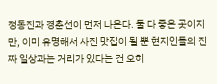정동진과 경춘선이 먼저 나온다. 둘 다 좋은 곳이지만, 이미 유명해서 사진 맛집이 될 뿐 현지인들의 진짜 일상과는 거리가 있다는 건 오히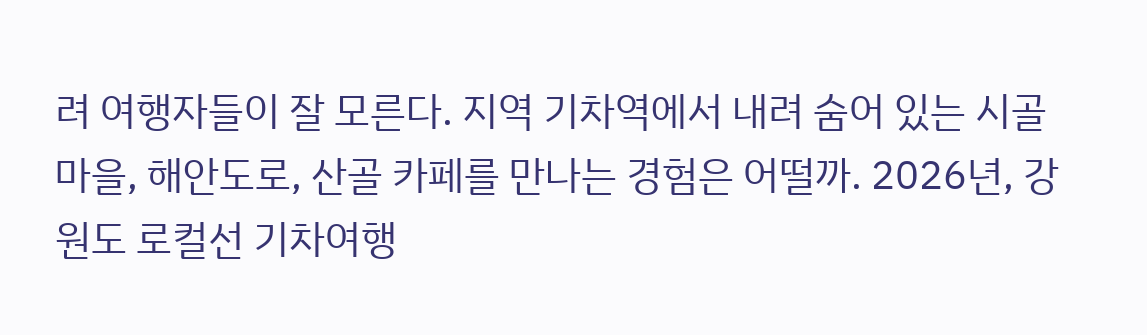려 여행자들이 잘 모른다. 지역 기차역에서 내려 숨어 있는 시골 마을, 해안도로, 산골 카페를 만나는 경험은 어떨까. 2026년, 강원도 로컬선 기차여행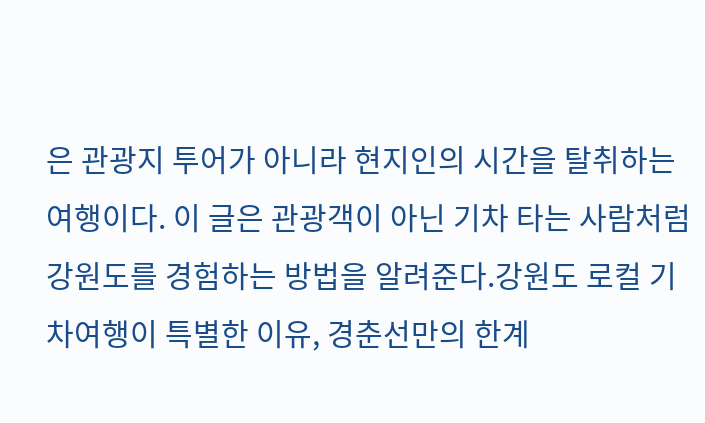은 관광지 투어가 아니라 현지인의 시간을 탈취하는 여행이다. 이 글은 관광객이 아닌 기차 타는 사람처럼 강원도를 경험하는 방법을 알려준다.강원도 로컬 기차여행이 특별한 이유, 경춘선만의 한계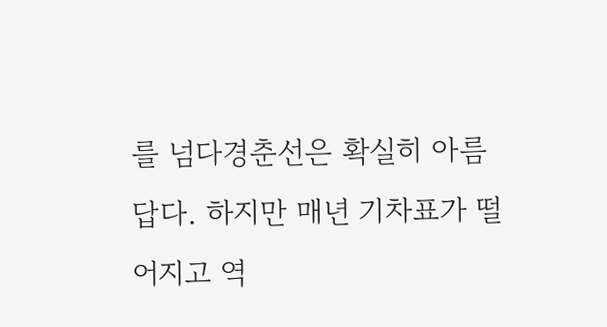를 넘다경춘선은 확실히 아름답다. 하지만 매년 기차표가 떨어지고 역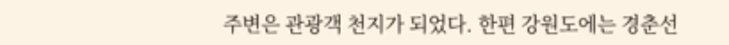주변은 관광객 천지가 되었다. 한편 강원도에는 경춘선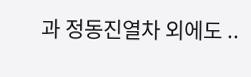과 정동진열차 외에도 ..